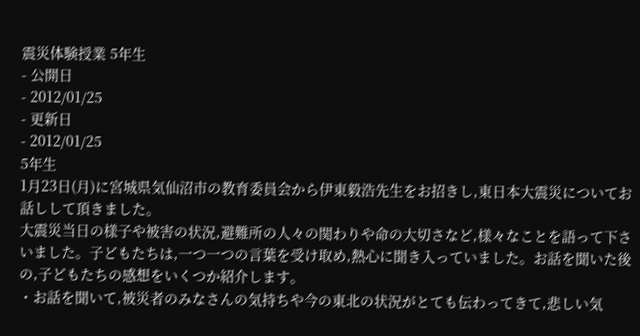震災体験授業 5年生
- 公開日
- 2012/01/25
- 更新日
- 2012/01/25
5年生
1月23日(月)に宮城県気仙沼市の教育委員会から伊東毅浩先生をお招きし,東日本大震災についてお話しして頂きました。
大震災当日の様子や被害の状況,避難所の人々の関わりや命の大切さなど,様々なことを語って下さいました。子どもたちは,一つ一つの言葉を受け取め,熱心に聞き入っていました。お話を聞いた後の,子どもたちの感想をいくつか紹介します。
・お話を聞いて,被災者のみなさんの気持ちや今の東北の状況がとても伝わってきて,悲しい気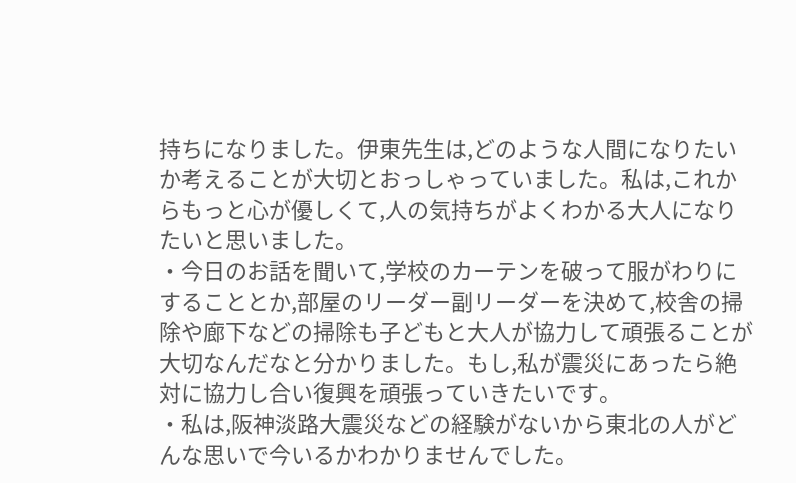持ちになりました。伊東先生は,どのような人間になりたいか考えることが大切とおっしゃっていました。私は,これからもっと心が優しくて,人の気持ちがよくわかる大人になりたいと思いました。
・今日のお話を聞いて,学校のカーテンを破って服がわりにすることとか,部屋のリーダー副リーダーを決めて,校舎の掃除や廊下などの掃除も子どもと大人が協力して頑張ることが大切なんだなと分かりました。もし,私が震災にあったら絶対に協力し合い復興を頑張っていきたいです。
・私は,阪神淡路大震災などの経験がないから東北の人がどんな思いで今いるかわかりませんでした。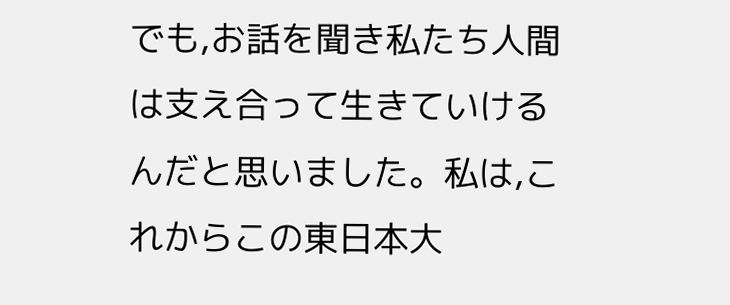でも,お話を聞き私たち人間は支え合って生きていけるんだと思いました。私は,これからこの東日本大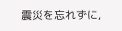震災を忘れずに,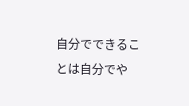自分でできることは自分でや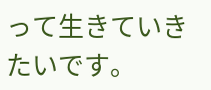って生きていきたいです。